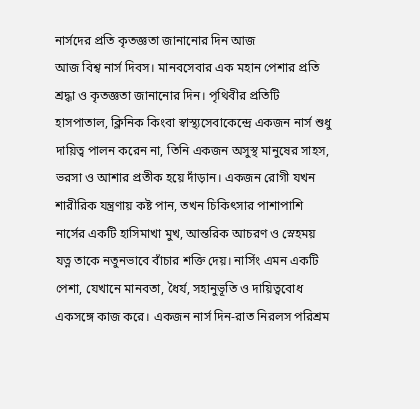নার্সদের প্রতি কৃতজ্ঞতা জানানোর দিন আজ
আজ বিশ্ব নার্স দিবস। মানবসেবার এক মহান পেশার প্রতি শ্রদ্ধা ও কৃতজ্ঞতা জানানোর দিন। পৃথিবীর প্রতিটি হাসপাতাল, ক্লিনিক কিংবা স্বাস্থ্যসেবাকেন্দ্রে একজন নার্স শুধু দায়িত্ব পালন করেন না, তিনি একজন অসুস্থ মানুষের সাহস, ভরসা ও আশার প্রতীক হয়ে দাঁড়ান। একজন রোগী যখন শারীরিক যন্ত্রণায় কষ্ট পান, তখন চিকিৎসার পাশাপাশি নার্সের একটি হাসিমাখা মুখ, আন্তরিক আচরণ ও স্নেহময় যত্ন তাকে নতুনভাবে বাঁচার শক্তি দেয়। নার্সিং এমন একটি পেশা, যেখানে মানবতা, ধৈর্য, সহানুভূতি ও দায়িত্ববোধ একসঙ্গে কাজ করে। একজন নার্স দিন-রাত নিরলস পরিশ্রম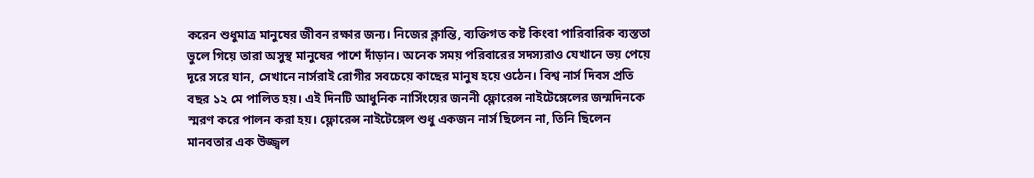করেন শুধুমাত্র মানুষের জীবন রক্ষার জন্য। নিজের ক্লান্তি, ব্যক্তিগত কষ্ট কিংবা পারিবারিক ব্যস্ততা ভুলে গিয়ে তারা অসুস্থ মানুষের পাশে দাঁড়ান। অনেক সময় পরিবারের সদস্যরাও যেখানে ভয় পেয়ে দূরে সরে যান, সেখানে নার্সরাই রোগীর সবচেয়ে কাছের মানুষ হয়ে ওঠেন। বিশ্ব নার্স দিবস প্রতি বছর ১২ মে পালিত হয়। এই দিনটি আধুনিক নার্সিংয়ের জননী ফ্লোরেন্স নাইটেঙ্গেলের জন্মদিনকে স্মরণ করে পালন করা হয়। ফ্লোরেন্স নাইটেঙ্গেল শুধু একজন নার্স ছিলেন না, তিনি ছিলেন মানবতার এক উজ্জ্বল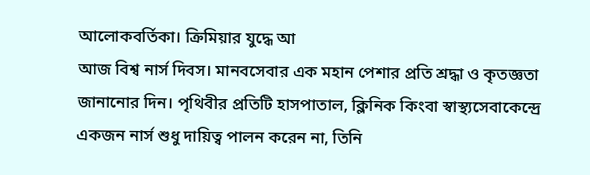আলোকবর্তিকা। ক্রিমিয়ার যুদ্ধে আ
আজ বিশ্ব নার্স দিবস। মানবসেবার এক মহান পেশার প্রতি শ্রদ্ধা ও কৃতজ্ঞতা জানানোর দিন। পৃথিবীর প্রতিটি হাসপাতাল, ক্লিনিক কিংবা স্বাস্থ্যসেবাকেন্দ্রে একজন নার্স শুধু দায়িত্ব পালন করেন না, তিনি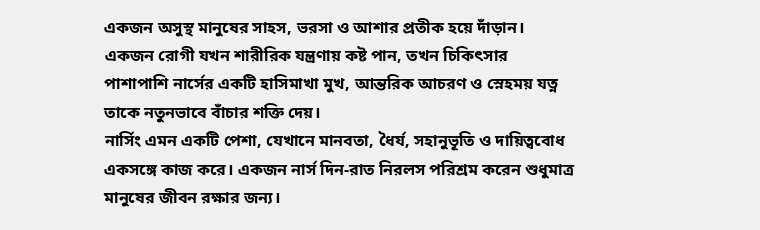একজন অসুস্থ মানুষের সাহস, ভরসা ও আশার প্রতীক হয়ে দাঁড়ান।
একজন রোগী যখন শারীরিক যন্ত্রণায় কষ্ট পান, তখন চিকিৎসার পাশাপাশি নার্সের একটি হাসিমাখা মুখ, আন্তরিক আচরণ ও স্নেহময় যত্ন তাকে নতুনভাবে বাঁচার শক্তি দেয়।
নার্সিং এমন একটি পেশা, যেখানে মানবতা, ধৈর্য, সহানুভূতি ও দায়িত্ববোধ একসঙ্গে কাজ করে। একজন নার্স দিন-রাত নিরলস পরিশ্রম করেন শুধুমাত্র মানুষের জীবন রক্ষার জন্য।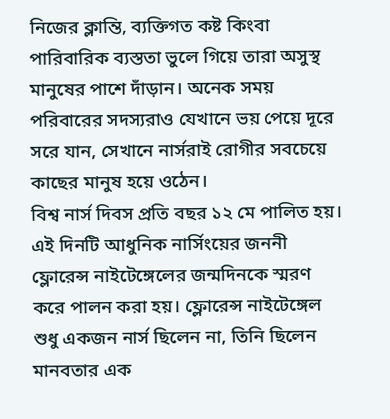নিজের ক্লান্তি, ব্যক্তিগত কষ্ট কিংবা পারিবারিক ব্যস্ততা ভুলে গিয়ে তারা অসুস্থ মানুষের পাশে দাঁড়ান। অনেক সময় পরিবারের সদস্যরাও যেখানে ভয় পেয়ে দূরে সরে যান, সেখানে নার্সরাই রোগীর সবচেয়ে কাছের মানুষ হয়ে ওঠেন।
বিশ্ব নার্স দিবস প্রতি বছর ১২ মে পালিত হয়। এই দিনটি আধুনিক নার্সিংয়ের জননী ফ্লোরেন্স নাইটেঙ্গেলের জন্মদিনকে স্মরণ করে পালন করা হয়। ফ্লোরেন্স নাইটেঙ্গেল শুধু একজন নার্স ছিলেন না, তিনি ছিলেন মানবতার এক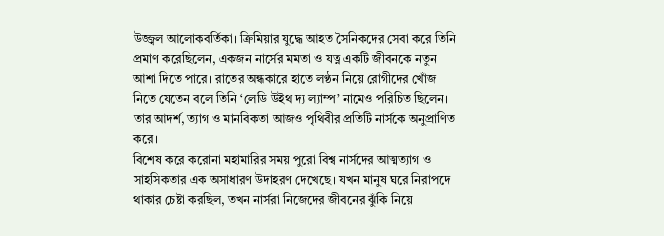উজ্জ্বল আলোকবর্তিকা। ক্রিমিয়ার যুদ্ধে আহত সৈনিকদের সেবা করে তিনি প্রমাণ করেছিলেন, একজন নার্সের মমতা ও যত্ন একটি জীবনকে নতুন আশা দিতে পারে। রাতের অন্ধকারে হাতে লণ্ঠন নিয়ে রোগীদের খোঁজ নিতে যেতেন বলে তিনি ‘লেডি উইথ দ্য ল্যাম্প’ নামেও পরিচিত ছিলেন। তার আদর্শ, ত্যাগ ও মানবিকতা আজও পৃথিবীর প্রতিটি নার্সকে অনুপ্রাণিত করে।
বিশেষ করে করোনা মহামারির সময় পুরো বিশ্ব নার্সদের আত্মত্যাগ ও সাহসিকতার এক অসাধারণ উদাহরণ দেখেছে। যখন মানুষ ঘরে নিরাপদে থাকার চেষ্টা করছিল, তখন নার্সরা নিজেদের জীবনের ঝুঁকি নিয়ে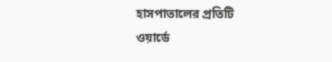হাসপাতালের প্রতিটি ওয়ার্ডে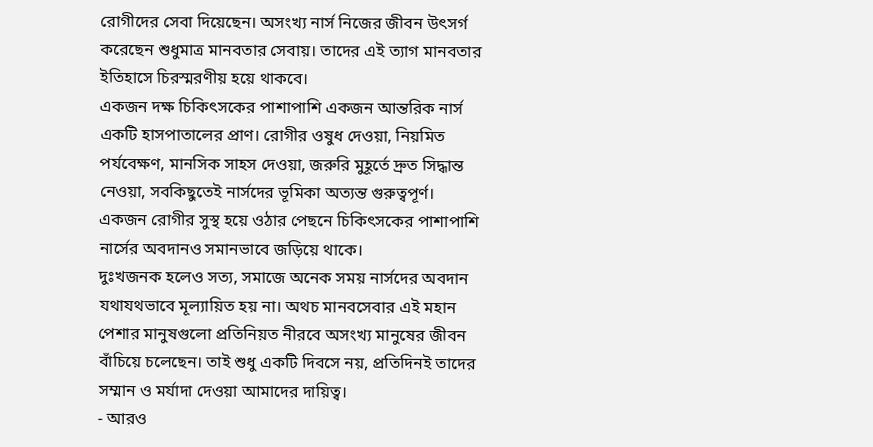রোগীদের সেবা দিয়েছেন। অসংখ্য নার্স নিজের জীবন উৎসর্গ করেছেন শুধুমাত্র মানবতার সেবায়। তাদের এই ত্যাগ মানবতার ইতিহাসে চিরস্মরণীয় হয়ে থাকবে।
একজন দক্ষ চিকিৎসকের পাশাপাশি একজন আন্তরিক নার্স একটি হাসপাতালের প্রাণ। রোগীর ওষুধ দেওয়া, নিয়মিত পর্যবেক্ষণ, মানসিক সাহস দেওয়া, জরুরি মুহূর্তে দ্রুত সিদ্ধান্ত নেওয়া, সবকিছুতেই নার্সদের ভূমিকা অত্যন্ত গুরুত্বপূর্ণ। একজন রোগীর সুস্থ হয়ে ওঠার পেছনে চিকিৎসকের পাশাপাশি নার্সের অবদানও সমানভাবে জড়িয়ে থাকে।
দুঃখজনক হলেও সত্য, সমাজে অনেক সময় নার্সদের অবদান যথাযথভাবে মূল্যায়িত হয় না। অথচ মানবসেবার এই মহান পেশার মানুষগুলো প্রতিনিয়ত নীরবে অসংখ্য মানুষের জীবন বাঁচিয়ে চলেছেন। তাই শুধু একটি দিবসে নয়, প্রতিদিনই তাদের সম্মান ও মর্যাদা দেওয়া আমাদের দায়িত্ব।
- আরও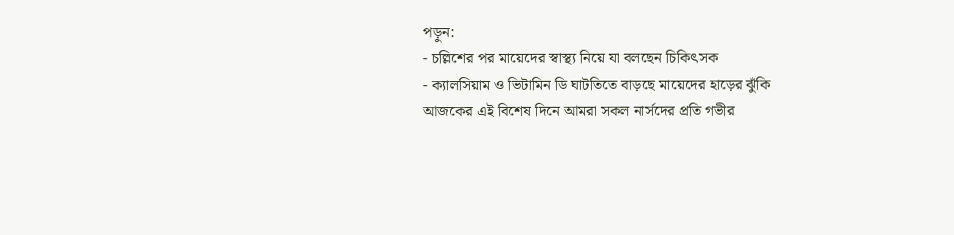পড়ুন:
- চল্লিশের পর মায়েদের স্বাস্থ্য নিয়ে যা বলছেন চিকিৎসক
- ক্যালসিয়াম ও ভিটামিন ডি ঘাটতিতে বাড়ছে মায়েদের হাড়ের ঝুঁকি
আজকের এই বিশেষ দিনে আমরা সকল নার্সদের প্রতি গভীর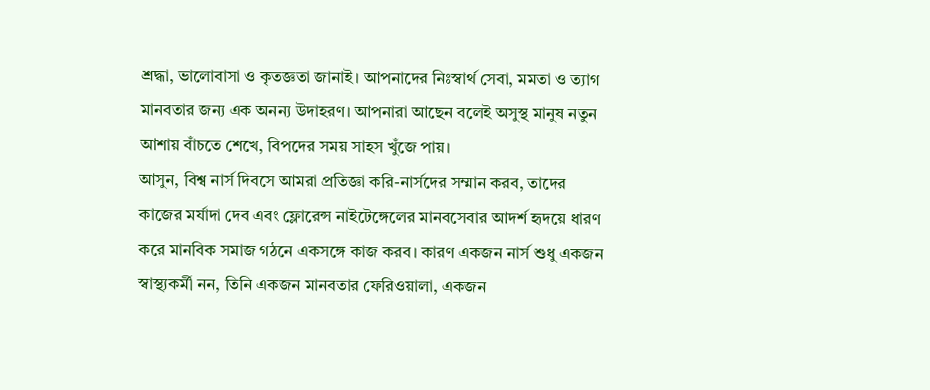শ্রদ্ধা, ভালোবাসা ও কৃতজ্ঞতা জানাই। আপনাদের নিঃস্বার্থ সেবা, মমতা ও ত্যাগ মানবতার জন্য এক অনন্য উদাহরণ। আপনারা আছেন বলেই অসুস্থ মানুষ নতুন আশায় বাঁচতে শেখে, বিপদের সময় সাহস খুঁজে পায়।
আসুন, বিশ্ব নার্স দিবসে আমরা প্রতিজ্ঞা করি-নার্সদের সম্মান করব, তাদের কাজের মর্যাদা দেব এবং ফ্লোরেন্স নাইটেঙ্গেলের মানবসেবার আদর্শ হৃদয়ে ধারণ করে মানবিক সমাজ গঠনে একসঙ্গে কাজ করব। কারণ একজন নার্স শুধু একজন স্বাস্থ্যকর্মী নন, তিনি একজন মানবতার ফেরিওয়ালা, একজন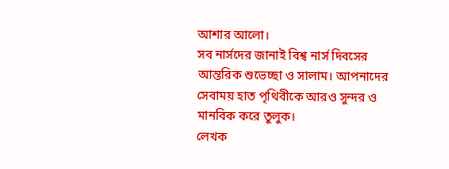আশার আলো।
সব নার্সদের জানাই বিশ্ব নার্স দিবসের আন্তরিক শুভেচ্ছা ও সালাম। আপনাদের সেবাময় হাত পৃথিবীকে আরও সুন্দর ও মানবিক করে তুলুক।
লেখক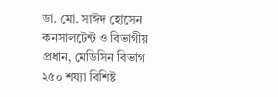ডা. মো. সাঈদ হোসেন
কনসালটেন্ট ও বিভাগীয় প্রধান, মেডিসিন বিভাগ
২৫০ শয্যা বিশিষ্ট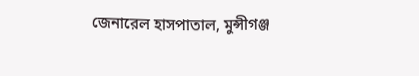জেনারেল হাসপাতাল, মুন্সীগঞ্জ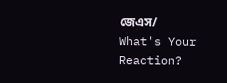জেএস/
What's Your Reaction?